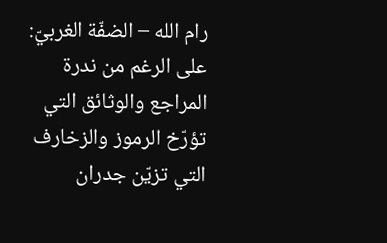رام الله – الضفّة الغربيّ: على الرغم من ندرة المراجع والوثائق التي تؤرّخ الرموز والزخارف التي تزيّن جدران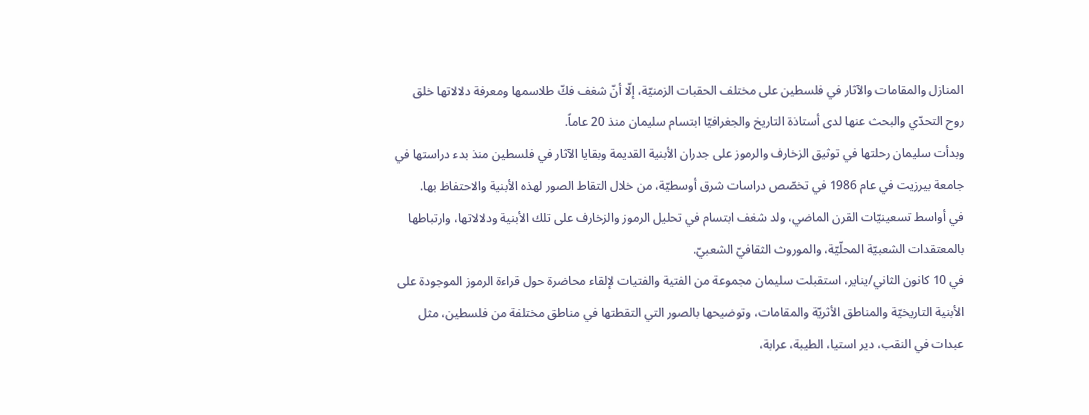المنازل والمقامات والآثار في فلسطين على مختلف الحقبات الزمنيّة، إلّا أنّ شغف فكّ طلاسمها ومعرفة دلالاتها خلق روح التحدّي والبحث عنها لدى أستاذة التاريخ والجغرافيّا ابتسام سليمان منذ 20 عاماً.
وبدأت سليمان رحلتها في توثيق الزخارف والرموز على جدران الأبنية القديمة وبقايا الآثار في فلسطين منذ بدء دراستها في جامعة بيرزيت في عام 1986 في تخصّص دراسات شرق أوسطيّة، من خلال التقاط الصور لهذه الأبنية والاحتفاظ بها.
في أواسط تسعينيّات القرن الماضي، ولد شغف ابتسام في تحليل الرموز والزخارف على تلك الأبنية ودلالاتها، وارتباطها بالمعتقدات الشعبيّة المحلّيّة، والموروث الثقافيّ الشعبيّ.
في 10 كانون الثاني/يناير، استقبلت سليمان مجموعة من الفتية والفتيات لإلقاء محاضرة حول قراءة الرموز الموجودة على الأبنية التاريخيّة والمناطق الأثريّة والمقامات، وتوضيحها بالصور التي التقطتها في مناطق مختلفة من فلسطين، مثل عبدات في النقب، دير استيا، الطيبة، عرابة،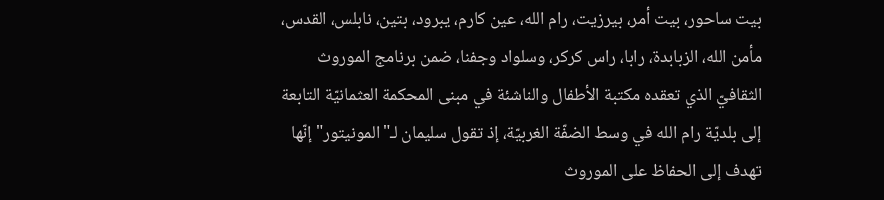بيت ساحور، بيت أمر، بيرزيت، رام الله، عين كارم، يبرود، بتين، نابلس، القدس، مأمن الله، الزبابدة، رابا، راس كركر، وسلواد وجفنا، ضمن برنامج الموروث الثقافيّ الذي تعقده مكتبة الأطفال والناشئة في مبنى المحكمة العثمانيّة التابعة إلى بلديّة رام الله في وسط الضفّة الغربيّة، إذ تقول سليمان لـ"المونيتور" إنّها تهدف إلى الحفاظ على الموروث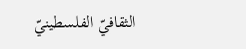الثقافيّ الفلسطينيّ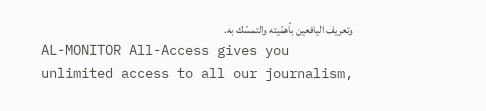وتعريف اليافعين بأهمّيته والتمسّك به.
AL-MONITOR All-Access gives you unlimited access to all our journalism,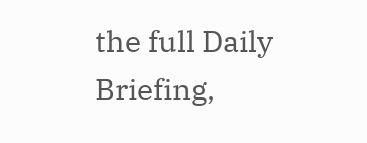the full Daily Briefing,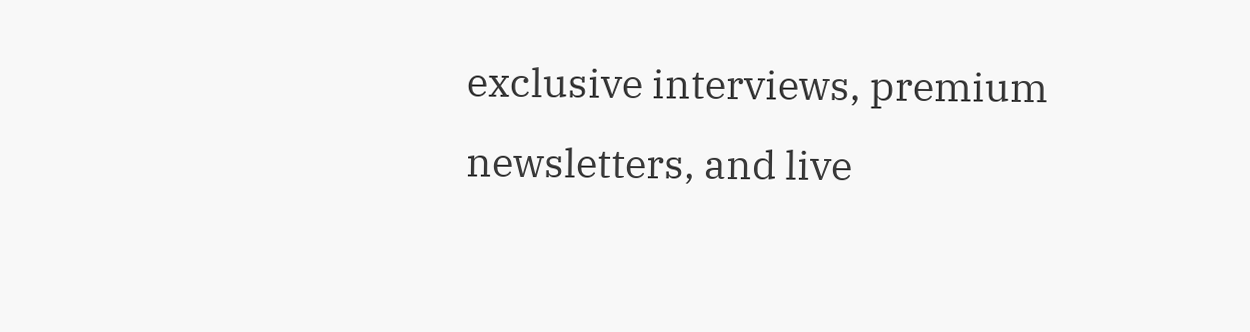exclusive interviews, premium newsletters, and live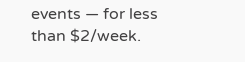events — for less than $2/week.